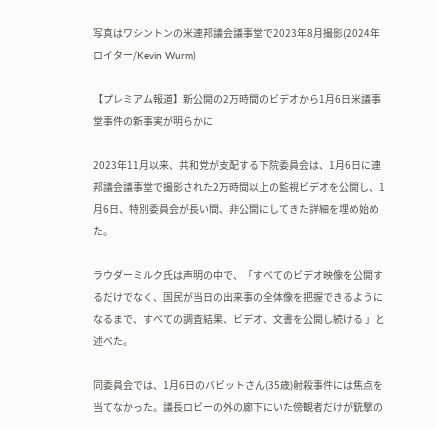写真はワシントンの米連邦議会議事堂で2023年8月撮影(2024年 ロイター/Kevin Wurm)

【プレミアム報道】新公開の2万時間のビデオから1月6日米議事堂事件の新事実が明らかに

2023年11月以来、共和党が支配する下院委員会は、1月6日に連邦議会議事堂で撮影された2万時間以上の監視ビデオを公開し、1月6日、特別委員会が長い間、非公開にしてきた詳細を埋め始めた。

ラウダーミルク氏は声明の中で、「すべてのビデオ映像を公開するだけでなく、国民が当日の出来事の全体像を把握できるようになるまで、すべての調査結果、ビデオ、文書を公開し続ける 」と述べた。

同委員会では、1月6日のバビットさん(35歳)射殺事件には焦点を当てなかった。議長ロビーの外の廊下にいた傍観者だけが銃撃の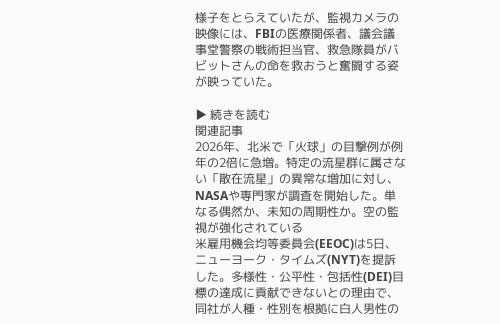様子をとらえていたが、監視カメラの映像には、FBIの医療関係者、議会議事堂警察の戦術担当官、救急隊員がバビットさんの命を救おうと奮闘する姿が映っていた。

▶ 続きを読む
関連記事
2026年、北米で「火球」の目撃例が例年の2倍に急増。特定の流星群に属さない「散在流星」の異常な増加に対し、NASAや専門家が調査を開始した。単なる偶然か、未知の周期性か。空の監視が強化されている
米雇用機会均等委員会(EEOC)は5日、ニューヨーク・タイムズ(NYT)を提訴した。多様性・公平性・包括性(DEI)目標の達成に貢献できないとの理由で、同社が人種・性別を根拠に白人男性の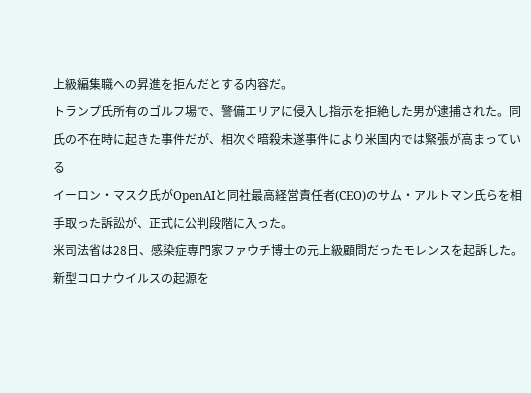上級編集職への昇進を拒んだとする内容だ。
トランプ氏所有のゴルフ場で、警備エリアに侵入し指示を拒絶した男が逮捕された。同氏の不在時に起きた事件だが、相次ぐ暗殺未遂事件により米国内では緊張が高まっている
イーロン・マスク氏がOpenAIと同社最高経営責任者(CEO)のサム・アルトマン氏らを相手取った訴訟が、正式に公判段階に入った。
米司法省は28日、感染症専門家ファウチ博士の元上級顧問だったモレンスを起訴した。新型コロナウイルスの起源を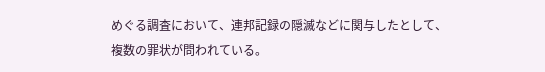めぐる調査において、連邦記録の隠滅などに関与したとして、複数の罪状が問われている。